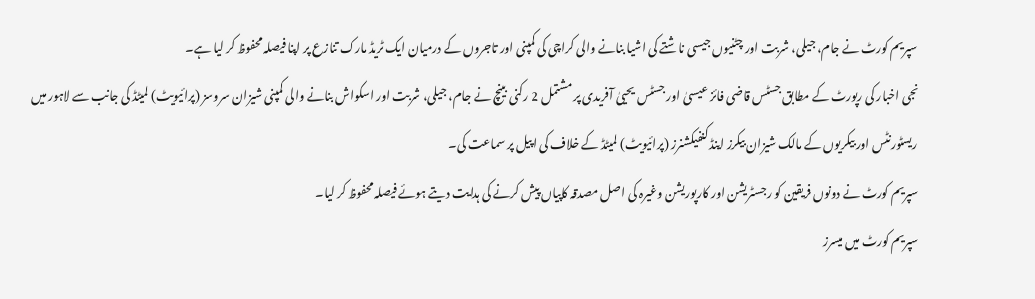سپریم کورٹ نے جام، جیلی، شربت اور چٹنیوں جیسی ناشتے کی اشیا بنانے والی کراچی کی کمپنی اور تاجروں کے درمیان ایک ٹریڈ مارک تنازع پر اپنا فیصلہ محفوظ کر لیا ہے۔
نجی اخبار کی رپورٹ کے مطابق جسٹس قاضی فائز عیسیٰ اور جسٹس یحییٰ آفریدی پر مشتمل 2 رکنی بینچ نے جام، جیلی، شربت اور اسکواش بنانے والی کمپنی شیزان سروسز (پرائیویٹ) لمیٹڈ کی جانب سے لاہور میں ریسٹورنٹس اور بیکریوں کے مالک شیزان بیکرز اینڈ کنفیکشنرز (پرائیویٹ) لمیٹڈ کے خلاف کی اپیل پر سماعت کی۔
سپریم کورٹ نے دونوں فریقین کو رجسٹریشن اور کارپوریشن وغیرہ کی اصل مصدقہ کاپیاں پیش کرنے کی ہدایت دیتے ہوئے فیصلہ محفوظ کر لیا۔
سپریم کورٹ میں میسرز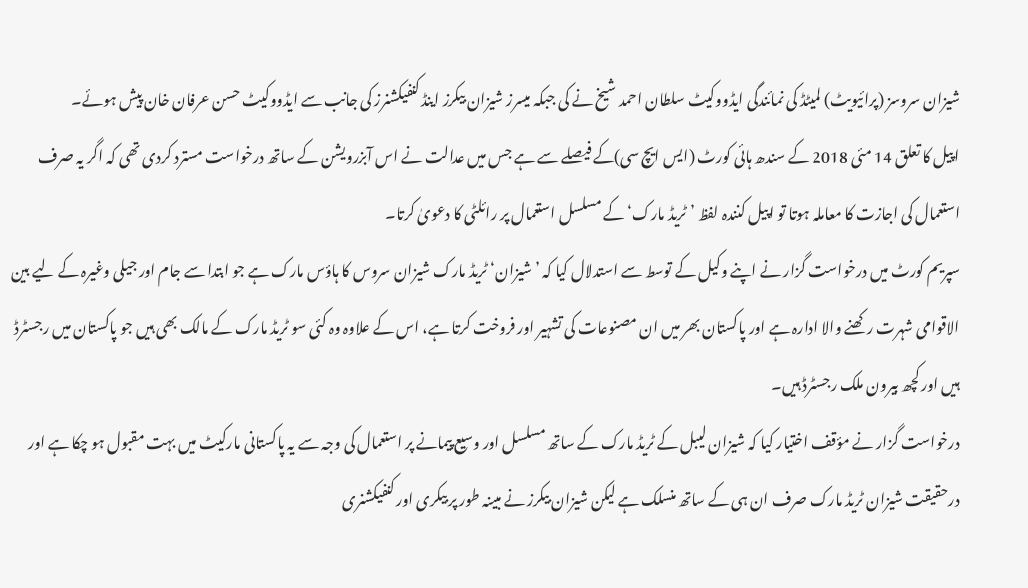شیزان سروسز (پرائیویٹ) لمیٹڈ کی نمائندگی ایڈووکیٹ سلطان احمد شیخ نے کی جبکہ میسرز شیزان بیکرز اینڈ کنفیکشنرز کی جانب سے ایڈووکیٹ حسن عرفان خان پیش ہوئے۔
اپیل کا تعلق 14 مئی 2018 کے سندھ ہائی کورٹ (ایس ایچ سی)کے فیصلے سے ہے جس میں عدالت نے اس آبزرویشن کے ساتھ درخواست مسترد کردی تھی کہ اگر یہ صرف استعمال کی اجازت کا معاملہ ہوتا تو اپیل کنندہ لفظ ’ٹریڈ مارک‘ کے مسلسل استعمال پر رائلٹی کا دعویٰ کرتا۔
سپریم کورٹ میں درخواست گزار نے اپنے وکیل کے توسط سے استدلال کیا کہ ’شیزان‘ ٹریڈ مارک شیزان سروس کا ہاؤس مارک ہے جو ابتدا سے جام اور جیلی وغیرہ کے لیے بین الاقوامی شہرت رکھنے والا ادارہ ہے اور پاکستان بھر میں ان مصنوعات کی تشہیر اور فروخت کرتا ہے، اس کے علاوہ وہ کئی سو ٹریڈ مارک کے مالک بھی ہیں جو پاکستان میں رجسٹرڈ ہیں اور کچھ بیرون ملک رجسٹرڈ ہیں۔
درخواست گزار نے مؤقف اختیار کیا کہ شیزان لیبل کے ٹریڈ مارک کے ساتھ مسلسل اور وسیع پیمانے پر استعمال کی وجہ سے یہ پاکستانی مارکیٹ میں بہت مقبول ہو چکا ہے اور درحقیقت شیزان ٹریڈ مارک صرف ان ہی کے ساتھ منسلک ہے لیکن شیزان بیکرز نے مبینہ طور پر بیکری اور کنفیکشنری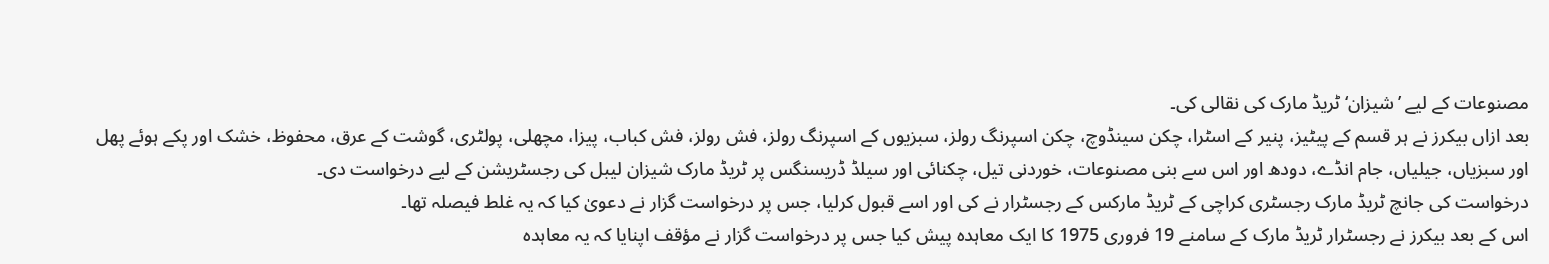مصنوعات کے لیے ’شیزان‘ ٹریڈ مارک کی نقالی کی۔
بعد ازاں بیکرز نے ہر قسم کے پیٹیز، پنیر کے اسٹرا، چکن سینڈوچ، چکن اسپرنگ رولز، سبزیوں کے اسپرنگ رولز، فش رولز، فش کباب، پیزا، مچھلی، پولٹری، گوشت کے عرق، محفوظ، خشک اور پکے ہوئے پھل اور سبزیاں، جیلیاں، جام انڈے، دودھ اور اس سے بنی مصنوعات، خوردنی تیل، چکنائی اور سیلڈ ڈریسنگس پر ٹریڈ مارک شیزان لیبل کی رجسٹریشن کے لیے درخواست دی۔
درخواست کی جانچ ٹریڈ مارک رجسٹری کراچی کے ٹریڈ مارکس کے رجسٹرار نے کی اور اسے قبول کرلیا، جس پر درخواست گزار نے دعویٰ کیا کہ یہ غلط فیصلہ تھا۔
اس کے بعد بیکرز نے رجسٹرار ٹریڈ مارک کے سامنے 19 فروری 1975 کا ایک معاہدہ پیش کیا جس پر درخواست گزار نے مؤقف اپنایا کہ یہ معاہدہ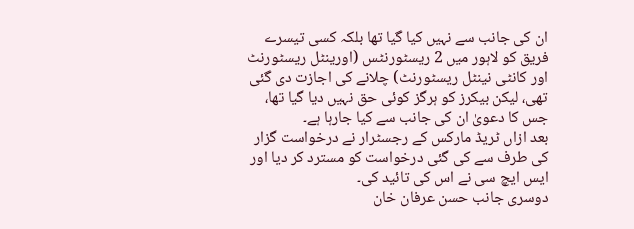ان کی جانب سے نہیں کیا گیا تھا بلکہ کسی تیسرے فریق کو لاہور میں 2 ریسٹورنٹس (اورینٹل ریسٹورنٹ اور کانٹی نینٹل ریسٹورنٹ) چلانے کی اجازت دی گئی تھی، لیکن بیکرز کو ہرگز کوئی حق نہیں دیا گیا تھا، جس کا دعویٰ ان کی جانب سے کیا جارہا ہے۔
بعد ازاں ٹریڈ مارکس کے رجسٹرار نے درخواست گزار کی طرف سے کی گئی درخواست کو مسترد کر دیا اور ایس ایچ سی نے اس کی تائید کی۔
دوسری جانب حسن عرفان خان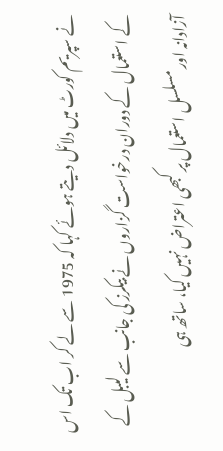نے سپریم کورٹ میں دلائل دیتے ہوئے کہا کہ 1975 سے لے کر اب تک اس کے استعمال کے دوران درخواست گزاروں نے بیکرز کی جانب سے لیبل کے آزادانہ اور مسلسل استعمال پر کبھی اعتراض نہیں کیا، ساتھ ہی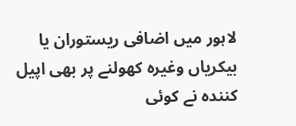لاہور میں اضافی ریستوران یا بیکریاں وغیرہ کھولنے پر بھی اپیل کنندہ نے کوئی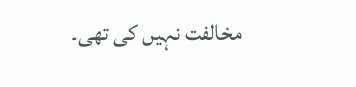مخالفت نہیں کی تھی۔